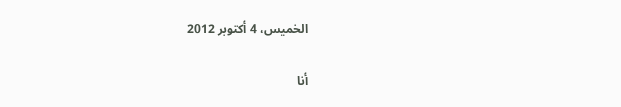الخميس، 4 أكتوبر 2012

أنا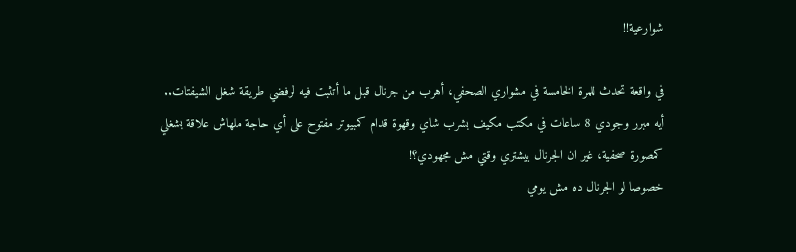شوارعية!!

في واقعة تحدث للمرة الخامسة في مشواري الصحفي، أهرب من جرنال قبل ما أتثبت فيه لرفضي طريقة شغل الشيفتات..
أيه مبرر وجودي 8 ساعات في مكتب مكيف بشرب شاي وقهوة قدام كمبيوتر مفتوح على أي حاجة ملهاش علاقة بشغلي كمصورة صحفية، غير ان الجرنال بيشتري وقتي مش مجهودي؟!
خصوصا لو الجرنال ده مش يومي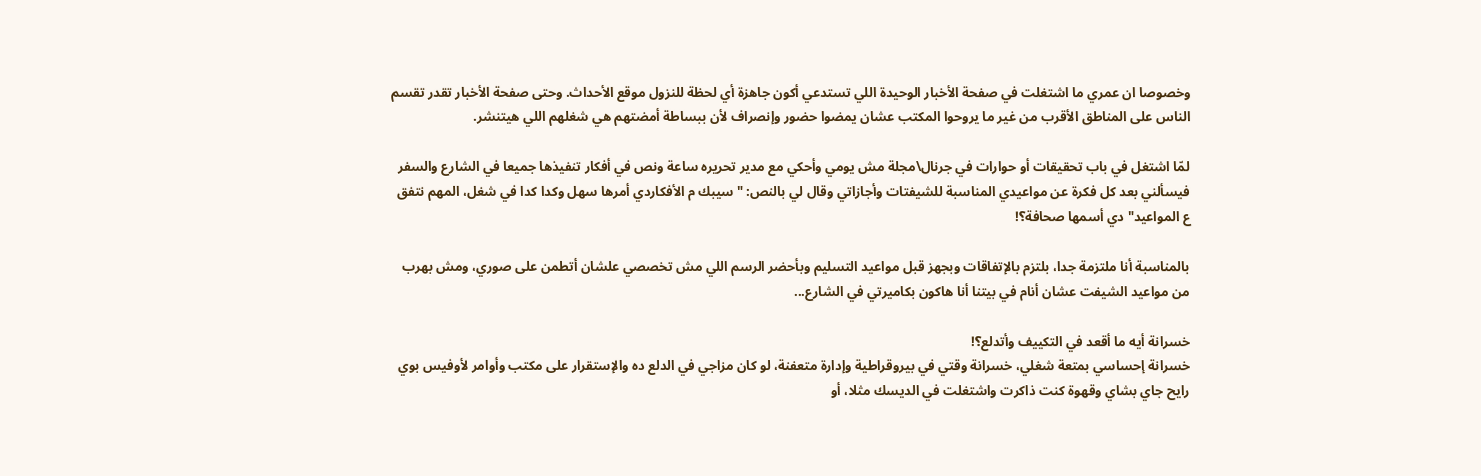وخصوصا ان عمري ما اشتغلت في صفحة الأخبار الوحيدة اللي تستدعي أكون جاهزة أي لحظة للنزول موقع الأحداث. وحتى صفحة الأخبار تقدر تقسم الناس على المناطق الأقرب من غير ما يروحوا المكتب عشان يمضوا حضور وإنصراف لأن ببساطة أمضتهم هي شغلهم اللي هيتنشر.

لمّا اشتغل في باب تحقيقات أو حوارات في جرنال\مجلة مش يومي وأحكي مع مدير تحريره ساعة ونص في أفكار تنفيذها جميعا في الشارع والسفر فيسألني بعد كل فكرة عن مواعيدي المناسبة للشيفتات وأجازاتي وقال لي بالنص: "سيبك م الأفكاردي أمرها سهل وكدا كدا في شغل، المهم نتفق ع المواعيد" دي أسمها صحافة؟!

بالمناسبة أنا ملتزمة جدا، بلتزم بالإتفاقات وبجهز قبل مواعيد التسليم وبأحضر الرسم اللي مش تخصصي علشان أتطمن على صوري، ومش بهرب من مواعيد الشيفت عشان أنام في بيتنا أنا هاكون بكاميرتي في الشارع...

خسرانة أيه ما أقعد في التكييف وأتدلع؟!
خسرانة إحساسي بمتعة شغلي، خسرانة وقتي في بيروقراطية وإدارة متعفنة، لو كان مزاجي في الدلع ده والإستقرار على مكتب وأوامر لأوفيس بوي رايح جاي بشاي وقهوة كنت ذاكرت واشتغلت في الديسك مثلا، أو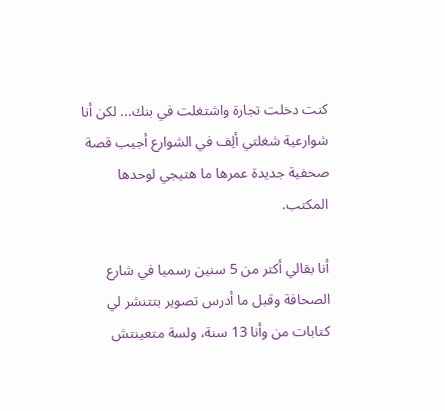كنت دخلت تجارة واشتغلت في بنك... لكن أنا شوارعية شغلتي ألِف في الشوارع أجيب قصة صحفية جديدة عمرها ما هتيجي لوحدها المكتب.

أنا بقالي أكتر من 5 سنين رسميا في شارع الصحافة وقبل ما أدرس تصوير بتتنشر لي كتابات من وأنا 13 سنة، ولسة متعينتش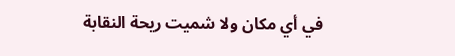في أي مكان ولا شميت ريحة النقابة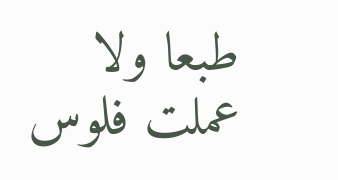طبعا ولا عملت فلوس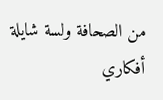من الصحافة ولسة شايلة أفكاري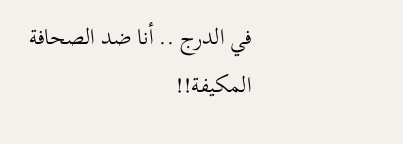في الدرج .. أنا ضد الصحافة المكيفة!!